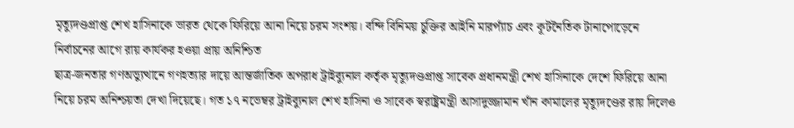মৃত্যুদণ্ডপ্রাপ্ত শেখ হাসিনাকে ভারত থেকে ফিরিয়ে আনা নিয়ে চরম সংশয়। বন্দি বিনিময় চুক্তির আইনি মারপ্যাঁচ এবং কূটনৈতিক টানাপোড়েনে নির্বাচনের আগে রায় কার্যকর হওয়া প্রায় অনিশ্চিত
ছাত্র-জনতার গণঅভ্যুত্থানে গণহত্যার দায়ে আন্তর্জাতিক অপরাধ ট্রাইব্যুনাল কর্তৃক মৃত্যুদণ্ডপ্রাপ্ত সাবেক প্রধানমন্ত্রী শেখ হাসিনাকে দেশে ফিরিয়ে আনা নিয়ে চরম অনিশ্চয়তা দেখা দিয়েছে। গত ১৭ নভেম্বর ট্রাইব্যুনাল শেখ হাসিনা ও সাবেক স্বরাষ্ট্রমন্ত্রী আসাদুজ্জামান খাঁন কামালের মৃত্যুদণ্ডের রায় দিলেও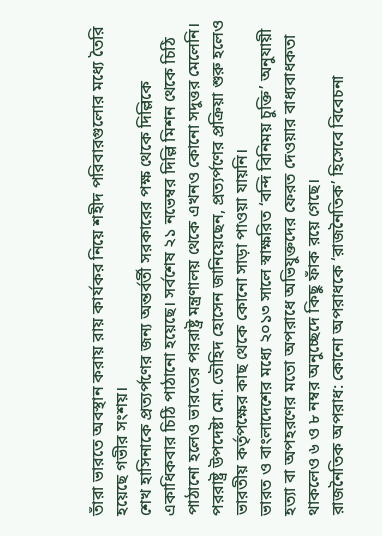তাঁরা ভারতে অবস্থান করায় রায় কার্যকর নিয়ে শহীদ পরিবারগুলোর মধ্যে তৈরি হয়েছে গভীর সংশয়।
শেখ হাসিনাকে প্রত্যর্পণের জন্য অন্তর্বর্তী সরকারের পক্ষ থেকে দিল্লিকে একাধিকবার চিঠি পাঠানো হয়েছে। সর্বশেষ ২১ নভেম্বর দিল্লি মিশন থেকে চিঠি পাঠানো হলেও ভারতের পররাষ্ট্র মন্ত্রণালয় থেকে এখনও কোনো সদুত্তর মেলেনি। পররাষ্ট্র উপদেষ্টা মো. তৌহিদ হোসেন জানিয়েছেন, প্রত্যর্পণের প্রক্রিয়া শুরু হলেও ভারতীয় কর্তৃপক্ষের কাছ থেকে কোনো সাড়া পাওয়া যায়নি।
ভারত ও বাংলাদেশের মধ্যে ২০১৩ সালে স্বাক্ষরিত ‘বন্দি বিনিময় চুক্তি’ অনুযায়ী হত্যা বা অপহরণের মতো অপরাধে অভিযুক্তদের ফেরত দেওয়ার বাধ্যবাধকতা থাকলেও ৬ ও ৮ নম্বর অনুচ্ছেদে কিছু ফাঁক রয়ে গেছে।
রাজনৈতিক অপরাধ: কোনো অপরাধকে ‘রাজনৈতিক’ হিসেবে বিবেচনা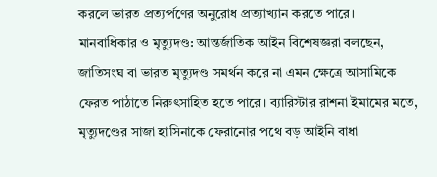করলে ভারত প্রত্যর্পণের অনুরোধ প্রত্যাখ্যান করতে পারে।
মানবাধিকার ও মৃত্যুদণ্ড: আন্তর্জাতিক আইন বিশেষজ্ঞরা বলছেন, জাতিসংঘ বা ভারত মৃত্যুদণ্ড সমর্থন করে না এমন ক্ষেত্রে আসামিকে ফেরত পাঠাতে নিরুৎসাহিত হতে পারে। ব্যারিস্টার রাশনা ইমামের মতে, মৃত্যুদণ্ডের সাজা হাসিনাকে ফেরানোর পথে বড় আইনি বাধা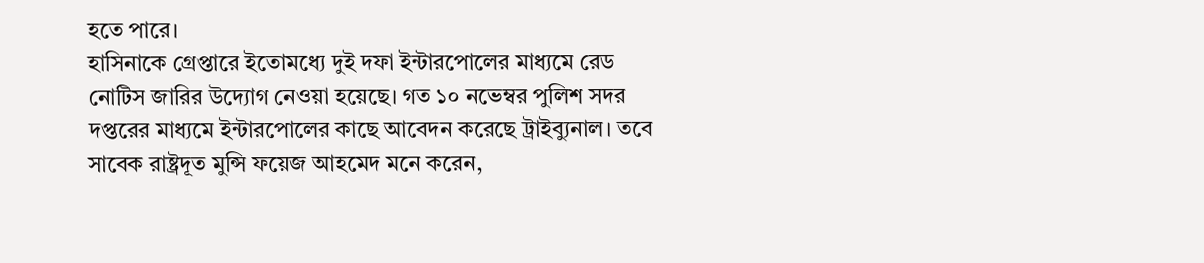হতে পারে।
হাসিনাকে গ্রেপ্তারে ইতোমধ্যে দুই দফা ইন্টারপোলের মাধ্যমে রেড নোটিস জারির উদ্যোগ নেওয়া হয়েছে। গত ১০ নভেম্বর পুলিশ সদর দপ্তরের মাধ্যমে ইন্টারপোলের কাছে আবেদন করেছে ট্রাইব্যুনাল। তবে সাবেক রাষ্ট্রদূত মুন্সি ফয়েজ আহমেদ মনে করেন,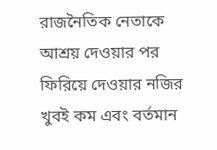রাজনৈতিক নেতাকে আশ্রয় দেওয়ার পর ফিরিয়ে দেওয়ার নজির খুবই কম এবং বর্তমান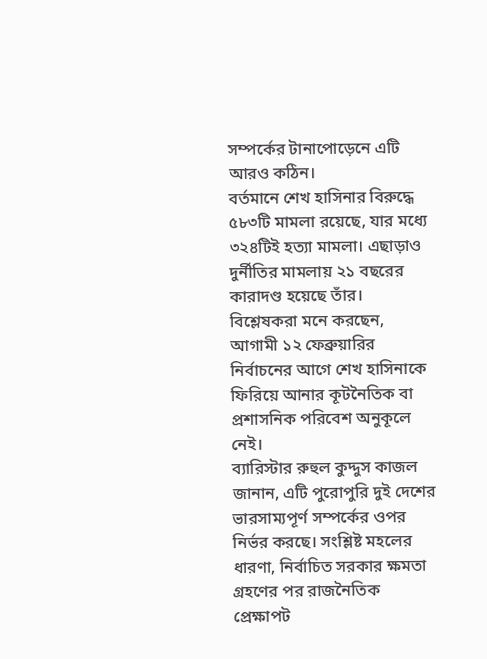সম্পর্কের টানাপোড়েনে এটি আরও কঠিন।
বর্তমানে শেখ হাসিনার বিরুদ্ধে ৫৮৩টি মামলা রয়েছে, যার মধ্যে ৩২৪টিই হত্যা মামলা। এছাড়াও দুর্নীতির মামলায় ২১ বছরের কারাদণ্ড হয়েছে তাঁর। বিশ্লেষকরা মনে করছেন, আগামী ১২ ফেব্রুয়ারির নির্বাচনের আগে শেখ হাসিনাকে ফিরিয়ে আনার কূটনৈতিক বা প্রশাসনিক পরিবেশ অনুকূলে নেই।
ব্যারিস্টার রুহুল কুদ্দুস কাজল জানান, এটি পুরোপুরি দুই দেশের ভারসাম্যপূর্ণ সম্পর্কের ওপর নির্ভর করছে। সংশ্লিষ্ট মহলের ধারণা, নির্বাচিত সরকার ক্ষমতা গ্রহণের পর রাজনৈতিক প্রেক্ষাপট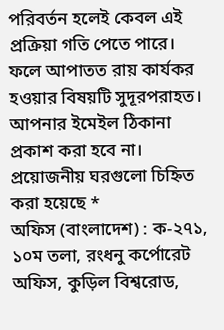পরিবর্তন হলেই কেবল এই প্রক্রিয়া গতি পেতে পারে। ফলে আপাতত রায় কার্যকর হওয়ার বিষয়টি সুদূরপরাহত।
আপনার ইমেইল ঠিকানা প্রকাশ করা হবে না। প্রয়োজনীয় ঘরগুলো চিহ্নিত করা হয়েছে *
অফিস (বাংলাদেশ) : ক-২৭১, ১০ম তলা, রংধনু কর্পোরেট অফিস, কুড়িল বিশ্বরোড,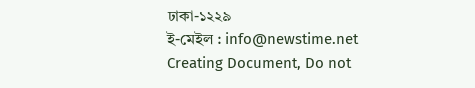ঢাকা-১২২৯
ই-মেইল : info@newstime.net
Creating Document, Do not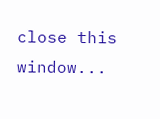close this window...